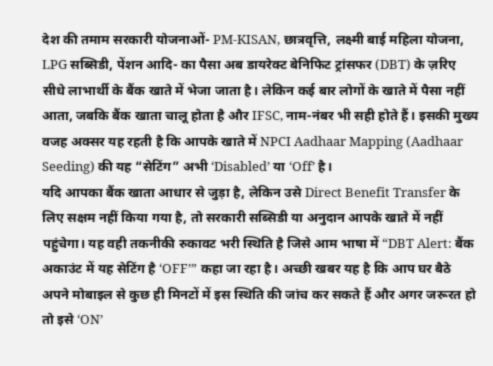देश की तमाम सरकारी योजनाओं- PM‑KISAN, छात्रवृत्ति, लक्ष्मी बाई महिला योजना, LPG सब्सिडी, पेंशन आदि- का पैसा अब डायरेक्ट बेनिफिट ट्रांसफर (DBT) के ज़रिए सीधे लाभार्थी के बैंक खाते में भेजा जाता है। लेकिन कई बार लोगों के खाते में पैसा नहीं आता, जबकि बैंक खाता चालू होता है और IFSC, नाम‑नंबर भी सही होते हैं। इसकी मुख्य वजह अक्सर यह रहती है कि आपके खाते में NPCI Aadhaar Mapping (Aadhaar Seeding) की यह “सेटिंग” अभी ‘Disabled’ या ‘Off’ है।
यदि आपका बैंक खाता आधार से जुड़ा है, लेकिन उसे Direct Benefit Transfer के लिए सक्षम नहीं किया गया है, तो सरकारी सब्सिडी या अनुदान आपके खाते में नहीं पहुंचेगा। यह वही तकनीकी रुकावट भरी स्थिति है जिसे आम भाषा में “DBT Alert: बैंक अकाउंट में यह सेटिंग है ‘OFF’” कहा जा रहा है। अच्छी खबर यह है कि आप घर बैठे अपने मोबाइल से कुछ ही मिनटों में इस स्थिति की जांच कर सकते हैं और अगर जरूरत हो तो इसे ‘ON’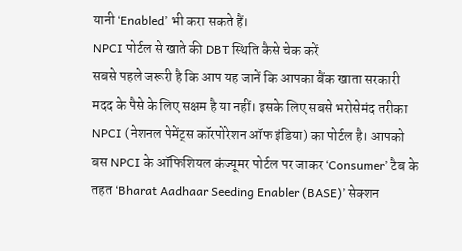यानी ‘Enabled’ भी करा सकते हैं।
NPCI पोर्टल से खाते की DBT स्थिति कैसे चेक करें
सबसे पहले जरूरी है कि आप यह जानें कि आपका बैंक खाता सरकारी मदद के पैसे के लिए सक्षम है या नहीं। इसके लिए सबसे भरोसेमंद तरीका NPCI (नेशनल पेमेंट्स कॉरपोरेशन ऑफ इंडिया) का पोर्टल है। आपको बस NPCI के ऑफिशियल कंज्यूमर पोर्टल पर जाकर ‘Consumer’ टैब के तहत ‘Bharat Aadhaar Seeding Enabler (BASE)’ सेक्शन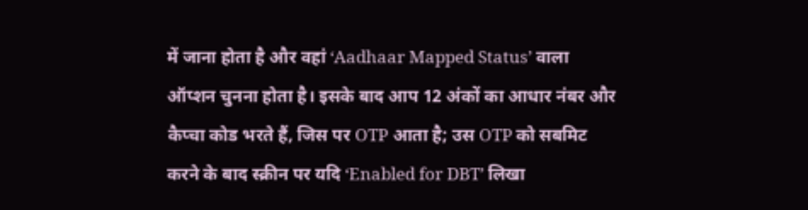में जाना होता है और वहां ‘Aadhaar Mapped Status’ वाला ऑप्शन चुनना होता है। इसके बाद आप 12 अंकों का आधार नंबर और कैप्चा कोड भरते हैं, जिस पर OTP आता है; उस OTP को सबमिट करने के बाद स्क्रीन पर यदि ‘Enabled for DBT’ लिखा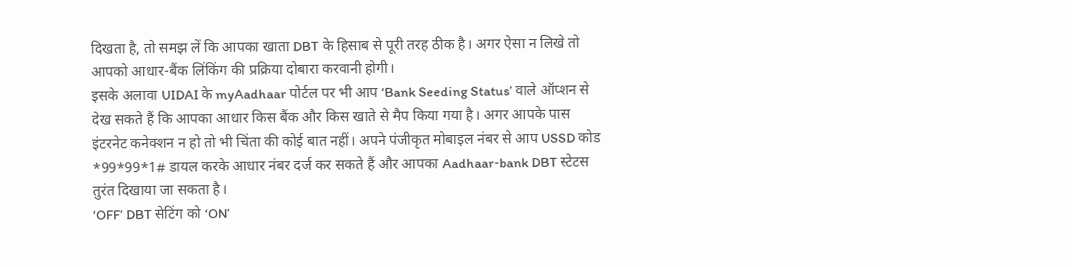दिखता है, तो समझ लें कि आपका खाता DBT के हिसाब से पूरी तरह ठीक है। अगर ऐसा न लिखे तो आपको आधार‑बैंक लिंकिंग की प्रक्रिया दोबारा करवानी होगी।
इसके अलावा UIDAI के myAadhaar पोर्टल पर भी आप ‘Bank Seeding Status’ वाले ऑप्शन से देख सकते हैं कि आपका आधार किस बैंक और किस खाते से मैप किया गया है। अगर आपके पास इंटरनेट कनेक्शन न हो तो भी चिंता की कोई बात नहीं। अपने पंजीकृत मोबाइल नंबर से आप USSD कोड *99*99*1# डायल करके आधार नंबर दर्ज कर सकते हैं और आपका Aadhaar‑bank DBT स्टेटस तुरंत दिखाया जा सकता है।
‘OFF’ DBT सेटिंग को ‘ON’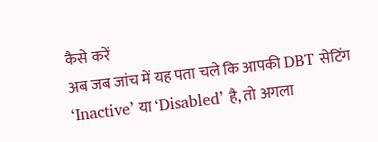कैसे करें
अब जब जांच में यह पता चले कि आपकी DBT सेटिंग ‘Inactive’ या ‘Disabled’ है, तो अगला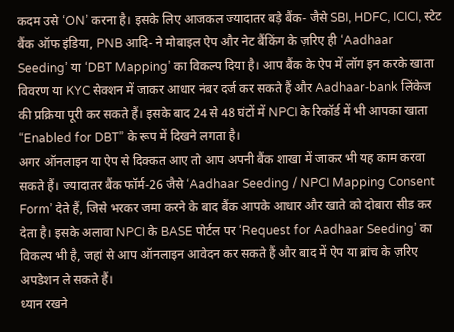कदम उसे ‘ON’ करना है। इसके लिए आजकल ज्यादातर बड़े बैंक- जैसे SBI, HDFC, ICICI, स्टेट बैंक ऑफ इंडिया, PNB आदि- ने मोबाइल ऐप और नेट बैंकिंग के ज़रिए ही ‘Aadhaar Seeding’ या ‘DBT Mapping’ का विकल्प दिया है। आप बैंक के ऐप में लॉग इन करके खाता विवरण या KYC सेक्शन में जाकर आधार नंबर दर्ज कर सकते हैं और Aadhaar‑bank लिंकेज की प्रक्रिया पूरी कर सकते हैं। इसके बाद 24 से 48 घंटों में NPCI के रिकॉर्ड में भी आपका खाता “Enabled for DBT” के रूप में दिखने लगता है।
अगर ऑनलाइन या ऐप से दिक्कत आए तो आप अपनी बैंक शाखा में जाकर भी यह काम करवा सकते हैं। ज्यादातर बैंक फॉर्म‑26 जैसे ‘Aadhaar Seeding / NPCI Mapping Consent Form’ देते हैं, जिसे भरकर जमा करने के बाद बैंक आपके आधार और खाते को दोबारा सीड कर देता है। इसके अलावा NPCI के BASE पोर्टल पर ‘Request for Aadhaar Seeding’ का विकल्प भी है, जहां से आप ऑनलाइन आवेदन कर सकते हैं और बाद में ऐप या ब्रांच के ज़रिए अपडेशन ले सकते हैं।
ध्यान रखने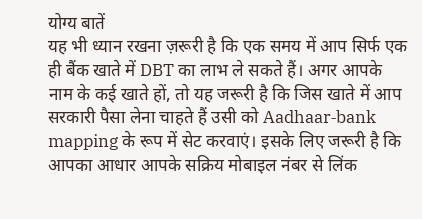योग्य बातें
यह भी ध्यान रखना ज़रूरी है कि एक समय में आप सिर्फ एक ही बैंक खाते में DBT का लाभ ले सकते हैं। अगर आपके नाम के कई खाते हों, तो यह जरूरी है कि जिस खाते में आप सरकारी पैसा लेना चाहते हैं उसी को Aadhaar‑bank mapping के रूप में सेट करवाएं। इसके लिए जरूरी है कि आपका आधार आपके सक्रिय मोबाइल नंबर से लिंक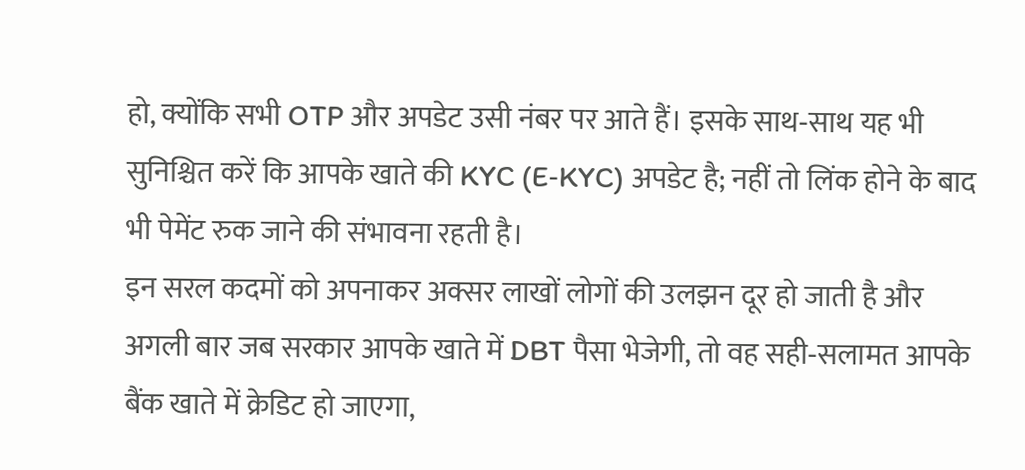हो, क्योंकि सभी OTP और अपडेट उसी नंबर पर आते हैं। इसके साथ‑साथ यह भी सुनिश्चित करें कि आपके खाते की KYC (E‑KYC) अपडेट है; नहीं तो लिंक होने के बाद भी पेमेंट रुक जाने की संभावना रहती है।
इन सरल कदमों को अपनाकर अक्सर लाखों लोगों की उलझन दूर हो जाती है और अगली बार जब सरकार आपके खाते में DBT पैसा भेजेगी, तो वह सही‑सलामत आपके बैंक खाते में क्रेडिट हो जाएगा,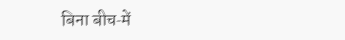बिना बीच‑में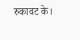रुकावट के।